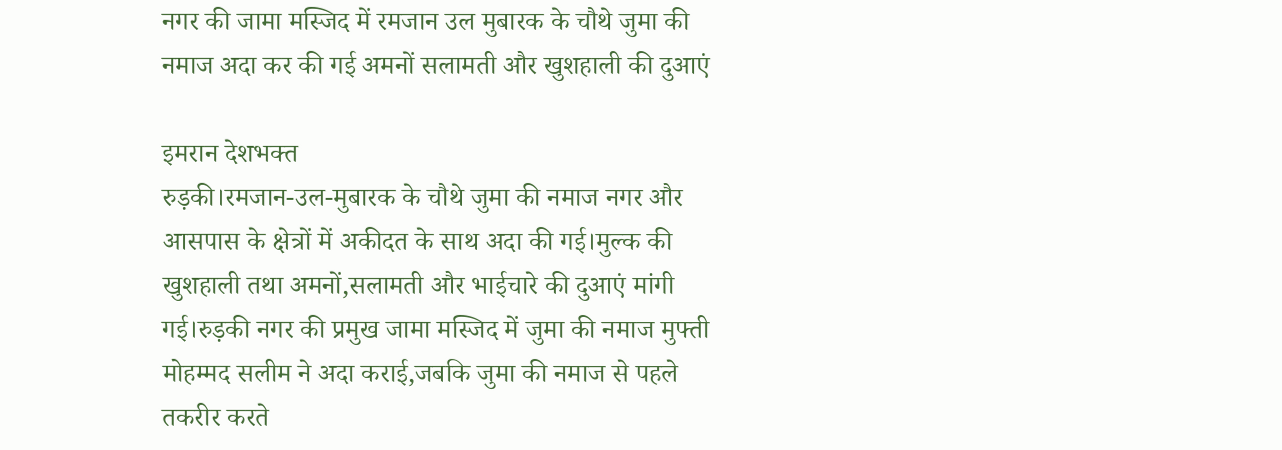नगर की जामा मस्जिद में रमजान उल मुबारक के चौथे जुमा की नमाज अदा कर की गई अमनों सलामती और खुशहाली की दुआएं

इमरान देशभक्त
रुड़की।रमजान-उल-मुबारक के चौथे जुमा की नमाज नगर और आसपास के क्षेत्रों में अकीदत के साथ अदा की गई।मुल्क की खुशहाली तथा अमनों,सलामती और भाईचारे की दुआएं मांगी गई।रुड़की नगर की प्रमुख जामा मस्जिद में जुमा की नमाज मुफ्ती मोहम्मद सलीम ने अदा कराई,जबकि जुमा की नमाज से पहले तकरीर करते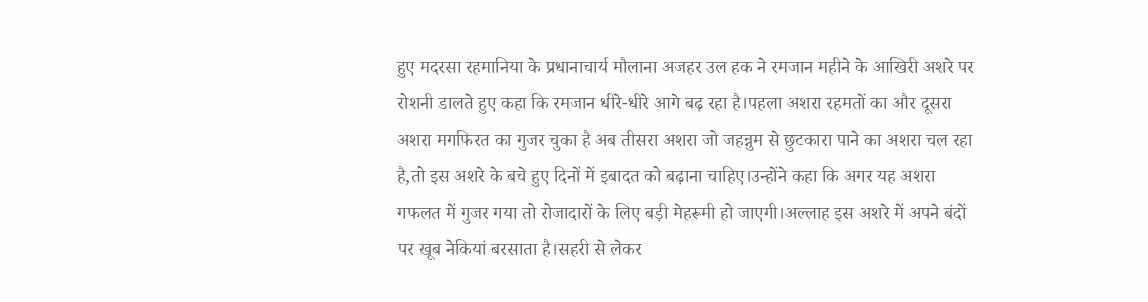हुए मदरसा रहमानिया के प्रधानाचार्य मौलाना अजहर उल हक ने रमजान महीने के आखिरी अशरे पर रोशनी डालते हुए कहा कि रमजान धीरे-धीरे आगे बढ़ रहा है।पहला अशरा रहमतों का और दूसरा अशरा मगफिरत का गुजर चुका है अब तीसरा अशरा जो जहन्नुम से छुटकारा पाने का अशरा चल रहा है,तो इस अशरे के बचे हुए दिनों में इबादत को बढ़ाना चाहिए।उन्होंने कहा कि अगर यह अशरा गफलत में गुजर गया तो रोजादारों के लिए बड़ी मेहरूमी हो जाएगी।अल्लाह इस अशरे में अपने बंदों पर खूब नेकियां बरसाता है।सहरी से लेकर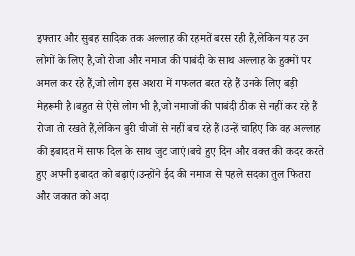इफ्तार और सुबह सादिक तक अल्लाह की रहमतें बरस रही हैं,लेकिन यह उन लोगों के लिए है,जो रोजा और नमाज की पाबंदी के साथ अल्लाह के हुक्मों पर अमल कर रहे हैं,जो लोग इस अशरा में गफलत बरत रहे हैं उनके लिए बड़ी मेहरूमी है।बहुत से ऐसे लोग भी है,जो नमाजों की पाबंदी ठीक से नहीं कर रहे हैं रोजा तो रखते हैं,लेकिन बुरी चीजों से नहीं बच रहे हैं।उन्हें चाहिए कि वह अल्लाह की इबादत में साफ दिल के साथ जुट जाएं।बचे हुए दिन और वक्त की कदर करते हुए अपनी इबादत को बढ़ाएं।उन्होंने ईद की नमाज से पहले सदका तुल फितरा और जकात को अदा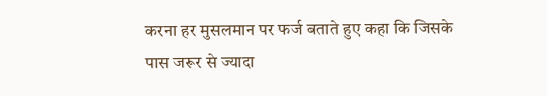करना हर मुसलमान पर फर्ज बताते हुए कहा कि जिसके पास जरूर से ज्यादा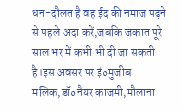धन-दौलत है वह ईद की नमाज पढ़ने से पहले अदा करें,जबकि जकात पूरे साल भर में कभी भी दी जा सकती है।इस अवसर पर इं०मुजीब मलिक,डॉ०नैयर काजमी,मौलाना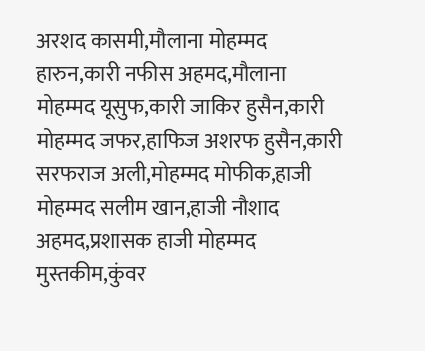अरशद कासमी,मौलाना मोहम्मद हारुन,कारी नफीस अहमद,मौलाना मोहम्मद यूसुफ,कारी जाकिर हुसैन,कारी मोहम्मद जफर,हाफिज अशरफ हुसैन,कारी सरफराज अली,मोहम्मद मोफीक,हाजी मोहम्मद सलीम खान,हाजी नौशाद अहमद,प्रशासक हाजी मोहम्मद मुस्तकीम,कुंवर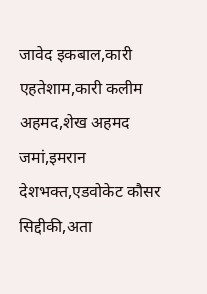जावेद इकबाल,कारी एहतेशाम,कारी कलीम अहमद,शेख अहमद जमां,इमरान देशभक्त,एडवोकेट कौसर सिद्दीकी,अता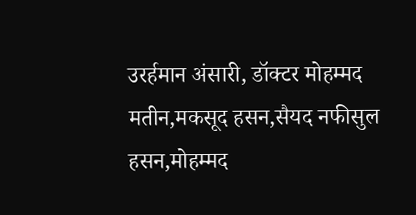उरर्हमान अंसारी, डॉक्टर मोहम्मद मतीन,मकसूद हसन,सैयद नफीसुल हसन,मोहम्मद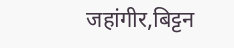जहांगीर,बिट्टन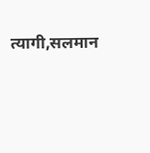त्यागी,सलमान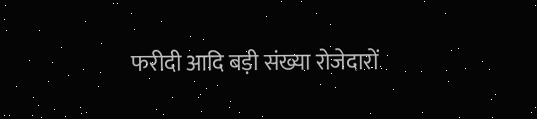फरीदी आदि बड़ी संख्या रोजेदारों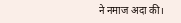ने नमाज अदा की।